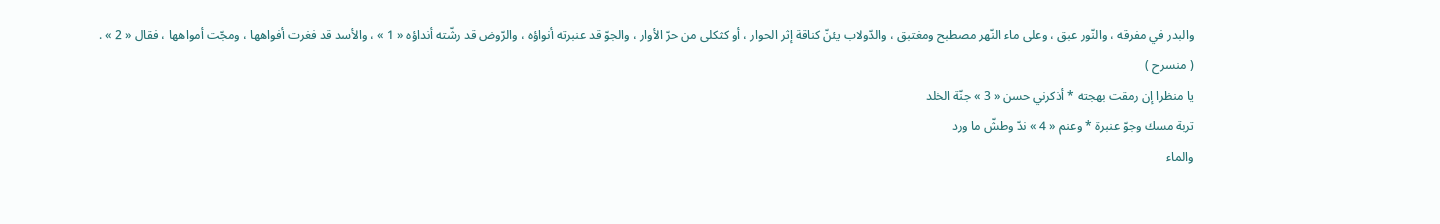والبدر في مفرقه ، والنّور عبق ، وعلى ماء النّهر مصطبح ومغتبق ، والدّولاب يئنّ كناقة إثر الحوار ، أو كثكلى من حرّ الأوار ، والجوّ قد عنبرته أنواؤه ، والرّوض قد رشّته أنداؤه « 1 » ، والأسد قد فغرت أفواهها ، ومجّت أمواهها ، فقال « 2 » .
( منسرح )
يا منظرا إن رمقت بهجته * أذكرني حسن « 3 » جنّة الخلد
تربة مسك وجوّ عنبرة * وعنم « 4 » ندّ وطشّ ما ورد
والماء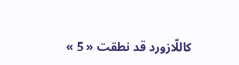كاللّازورد قد نطقت « 5 »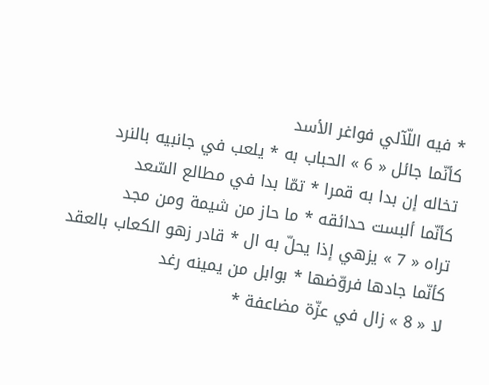* فيه اللّآلي فواغر الأسد
كأنّما جائل « 6 » الحباب به * يلعب في جانبيه بالنرد
تخاله إن بدا به قمرا * تمّا بدا في مطالع السّعد
كأنّما ألبست حدائقه * ما حاز من شيمة ومن مجد
تراه « 7 » يزهي إذا يحلّ به ال * قادر زهو الكعاب بالعقد
كأنّما جادها فروّضها * بوابل من يمينه رغد
لا « 8 » زال في عزّة مضاعفة *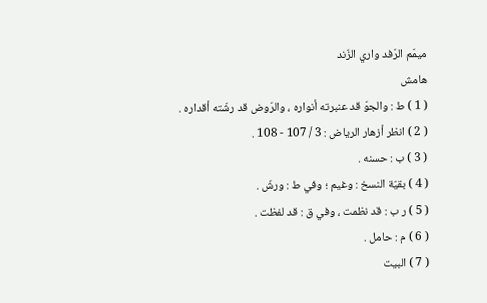ميمّم الرّفد واري الزّند
هامش
( 1 ) ط : والجوّ قد عنبرته أنواره ، والرّوض قد رشّته أقداره .
( 2 ) انظر أزهار الرياض : 3 / 107 - 108 .
( 3 ) ب : حسنه .
( 4 ) بقيّة النسخ : وغيم ؛ وفي ط : ورشّ .
( 5 ) ر ب : قد نظمت ، وفي ق : قد لفظت .
( 6 ) م : حامل .
( 7 ) البيت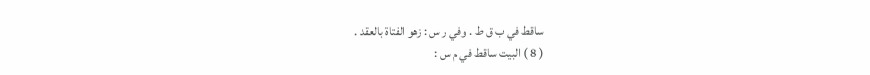ساقط في ب ق ط . وفي ر س : زهو الفتاة بالعقد .
( 8 ) البيت ساقط في م س :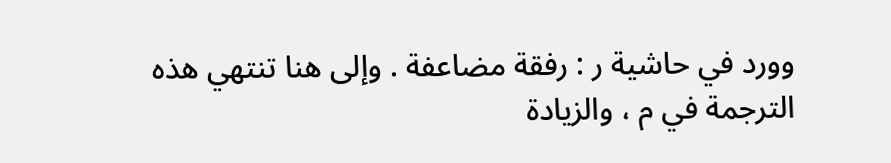وورد في حاشية ر : رفقة مضاعفة . وإلى هنا تنتهي هذه الترجمة في م ، والزيادة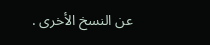عن النسخ الأخرى .